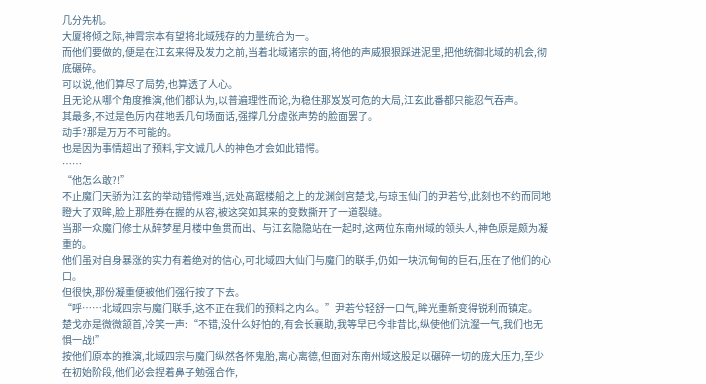几分先机。
大厦将倾之际,神霄宗本有望将北域残存的力量统合为一。
而他们要做的,便是在江玄来得及发力之前,当着北域诸宗的面,将他的声威狠狠踩进泥里,把他统御北域的机会,彻底碾碎。
可以说,他们算尽了局势,也算透了人心。
且无论从哪个角度推演,他们都认为,以普遍理性而论,为稳住那岌岌可危的大局,江玄此番都只能忍气吞声。
其最多,不过是色厉内荏地丢几句场面话,强撑几分虚张声势的脸面罢了。
动手?那是万万不可能的。
也是因为事情超出了预料,宇文诚几人的神色才会如此错愕。
……
“他怎么敢?!”
不止魔门天骄为江玄的举动错愕难当,远处高踞楼船之上的龙渊剑宫楚戈,与琼玉仙门的尹若兮,此刻也不约而同地瞪大了双眸,脸上那胜券在握的从容,被这突如其来的变数撕开了一道裂缝。
当那一众魔门修士从醉梦星月楼中鱼贯而出、与江玄隐隐站在一起时,这两位东南州域的领头人,神色原是颇为凝重的。
他们虽对自身暴涨的实力有着绝对的信心,可北域四大仙门与魔门的联手,仍如一块沉甸甸的巨石,压在了他们的心口。
但很快,那份凝重便被他们强行按了下去。
“呼……北域四宗与魔门联手,这不正在我们的预料之内么。”尹若兮轻舒一口气,眸光重新变得锐利而镇定。
楚戈亦是微微颔首,冷笑一声:“不错,没什么好怕的,有会长襄助,我等早已今非昔比,纵使他们沆瀣一气,我们也无惧一战!”
按他们原本的推演,北域四宗与魔门纵然各怀鬼胎,离心离德,但面对东南州域这股足以碾碎一切的庞大压力,至少在初始阶段,他们必会捏着鼻子勉强合作,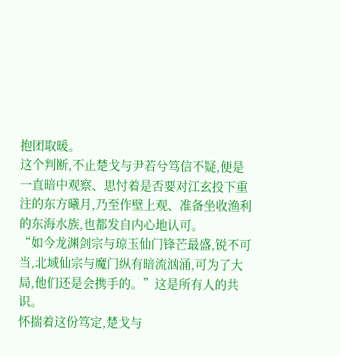抱团取暖。
这个判断,不止楚戈与尹若兮笃信不疑,便是一直暗中观察、思忖着是否要对江玄投下重注的东方曦月,乃至作壁上观、准备坐收渔利的东海水族,也都发自内心地认可。
“如今龙渊剑宗与琼玉仙门锋芒最盛,锐不可当,北域仙宗与魔门纵有暗流汹涌,可为了大局,他们还是会携手的。”这是所有人的共识。
怀揣着这份笃定,楚戈与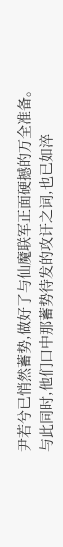尹若兮已悄然蓄势,做好了与仙魔联军正面硬撼的万全准备。
与此同时,他们口中那蓄势待发的攻讦之词,也已如淬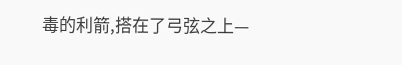毒的利箭,搭在了弓弦之上—